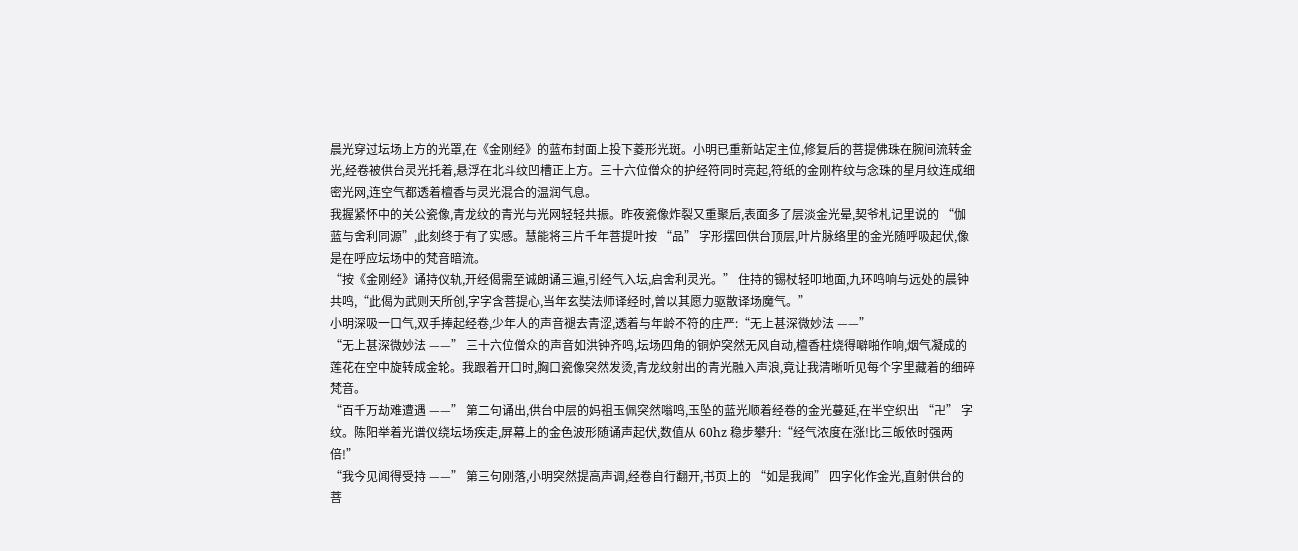晨光穿过坛场上方的光罩,在《金刚经》的蓝布封面上投下菱形光斑。小明已重新站定主位,修复后的菩提佛珠在腕间流转金光,经卷被供台灵光托着,悬浮在北斗纹凹槽正上方。三十六位僧众的护经符同时亮起,符纸的金刚杵纹与念珠的星月纹连成细密光网,连空气都透着檀香与灵光混合的温润气息。
我握紧怀中的关公瓷像,青龙纹的青光与光网轻轻共振。昨夜瓷像炸裂又重聚后,表面多了层淡金光晕,契爷札记里说的 “伽蓝与舍利同源”,此刻终于有了实感。慧能将三片千年菩提叶按 “品” 字形摆回供台顶层,叶片脉络里的金光随呼吸起伏,像是在呼应坛场中的梵音暗流。
“按《金刚经》诵持仪轨,开经偈需至诚朗诵三遍,引经气入坛,启舍利灵光。” 住持的锡杖轻叩地面,九环鸣响与远处的晨钟共鸣,“此偈为武则天所创,字字含菩提心,当年玄奘法师译经时,曾以其愿力驱散译场魔气。”
小明深吸一口气,双手捧起经卷,少年人的声音褪去青涩,透着与年龄不符的庄严:“无上甚深微妙法 ——”
“无上甚深微妙法 ——” 三十六位僧众的声音如洪钟齐鸣,坛场四角的铜炉突然无风自动,檀香柱烧得噼啪作响,烟气凝成的莲花在空中旋转成金轮。我跟着开口时,胸口瓷像突然发烫,青龙纹射出的青光融入声浪,竟让我清晰听见每个字里藏着的细碎梵音。
“百千万劫难遭遇 ——” 第二句诵出,供台中层的妈祖玉佩突然嗡鸣,玉坠的蓝光顺着经卷的金光蔓延,在半空织出 “卍” 字纹。陈阳举着光谱仪绕坛场疾走,屏幕上的金色波形随诵声起伏,数值从 60hz 稳步攀升:“经气浓度在涨!比三皈依时强两倍!”
“我今见闻得受持 ——” 第三句刚落,小明突然提高声调,经卷自行翻开,书页上的 “如是我闻” 四字化作金光,直射供台的菩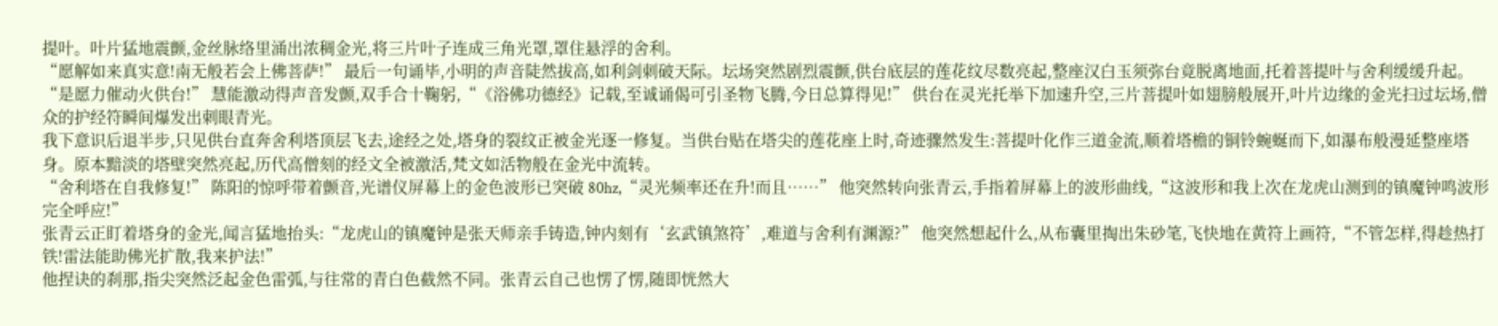提叶。叶片猛地震颤,金丝脉络里涌出浓稠金光,将三片叶子连成三角光罩,罩住悬浮的舍利。
“愿解如来真实意!南无般若会上佛菩萨!” 最后一句诵毕,小明的声音陡然拔高,如利剑刺破天际。坛场突然剧烈震颤,供台底层的莲花纹尽数亮起,整座汉白玉须弥台竟脱离地面,托着菩提叶与舍利缓缓升起。
“是愿力催动火供台!” 慧能激动得声音发颤,双手合十鞠躬,“《浴佛功德经》记载,至诚诵偈可引圣物飞腾,今日总算得见!” 供台在灵光托举下加速升空,三片菩提叶如翅膀般展开,叶片边缘的金光扫过坛场,僧众的护经符瞬间爆发出刺眼青光。
我下意识后退半步,只见供台直奔舍利塔顶层飞去,途经之处,塔身的裂纹正被金光逐一修复。当供台贴在塔尖的莲花座上时,奇迹骤然发生:菩提叶化作三道金流,顺着塔檐的铜铃蜿蜒而下,如瀑布般漫延整座塔身。原本黯淡的塔壁突然亮起,历代高僧刻的经文全被激活,梵文如活物般在金光中流转。
“舍利塔在自我修复!” 陈阳的惊呼带着颤音,光谱仪屏幕上的金色波形已突破 80hz,“灵光频率还在升!而且……” 他突然转向张青云,手指着屏幕上的波形曲线,“这波形和我上次在龙虎山测到的镇魔钟鸣波形完全呼应!”
张青云正盯着塔身的金光,闻言猛地抬头:“龙虎山的镇魔钟是张天师亲手铸造,钟内刻有‘玄武镇煞符’,难道与舍利有渊源?” 他突然想起什么,从布囊里掏出朱砂笔,飞快地在黄符上画符,“不管怎样,得趁热打铁!雷法能助佛光扩散,我来护法!”
他捏诀的刹那,指尖突然泛起金色雷弧,与往常的青白色截然不同。张青云自己也愣了愣,随即恍然大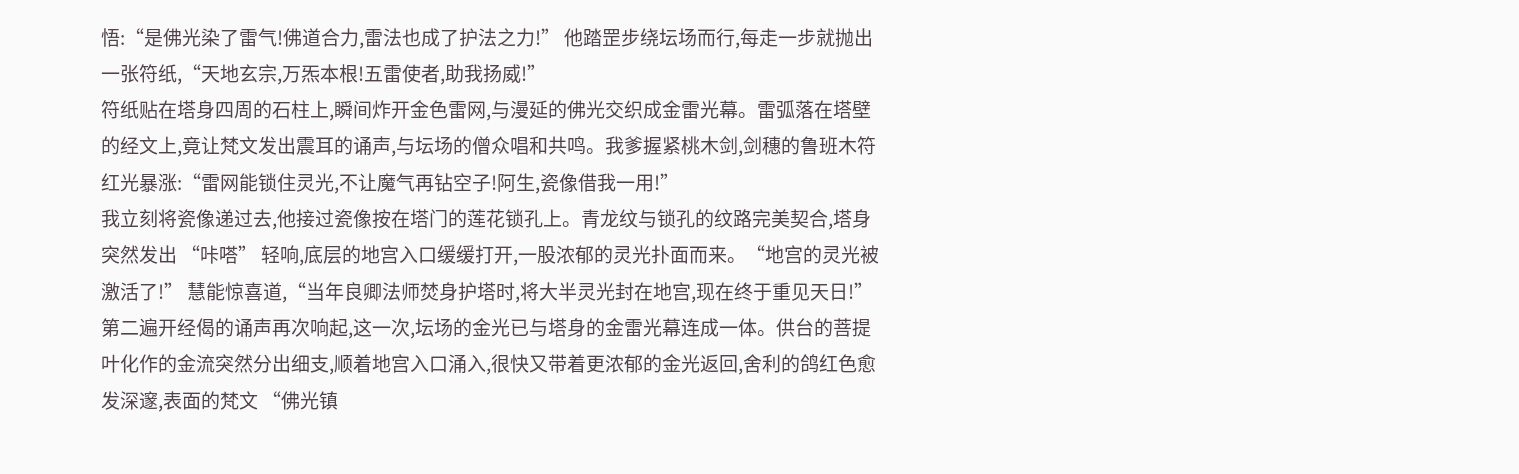悟:“是佛光染了雷气!佛道合力,雷法也成了护法之力!” 他踏罡步绕坛场而行,每走一步就抛出一张符纸,“天地玄宗,万炁本根!五雷使者,助我扬威!”
符纸贴在塔身四周的石柱上,瞬间炸开金色雷网,与漫延的佛光交织成金雷光幕。雷弧落在塔壁的经文上,竟让梵文发出震耳的诵声,与坛场的僧众唱和共鸣。我爹握紧桃木剑,剑穗的鲁班木符红光暴涨:“雷网能锁住灵光,不让魔气再钻空子!阿生,瓷像借我一用!”
我立刻将瓷像递过去,他接过瓷像按在塔门的莲花锁孔上。青龙纹与锁孔的纹路完美契合,塔身突然发出 “咔嗒” 轻响,底层的地宫入口缓缓打开,一股浓郁的灵光扑面而来。“地宫的灵光被激活了!” 慧能惊喜道,“当年良卿法师焚身护塔时,将大半灵光封在地宫,现在终于重见天日!”
第二遍开经偈的诵声再次响起,这一次,坛场的金光已与塔身的金雷光幕连成一体。供台的菩提叶化作的金流突然分出细支,顺着地宫入口涌入,很快又带着更浓郁的金光返回,舍利的鸽红色愈发深邃,表面的梵文 “佛光镇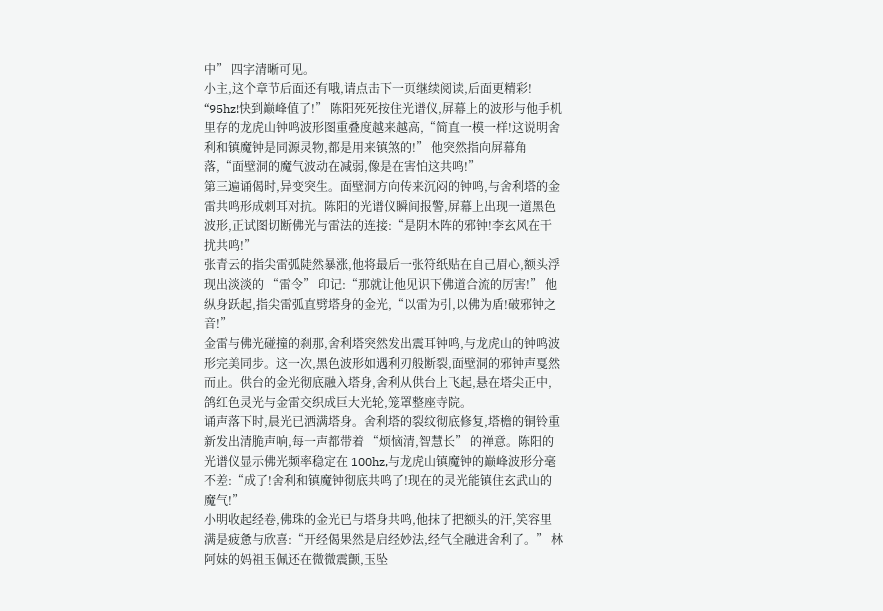中” 四字清晰可见。
小主,这个章节后面还有哦,请点击下一页继续阅读,后面更精彩!
“95hz!快到巅峰值了!” 陈阳死死按住光谱仪,屏幕上的波形与他手机里存的龙虎山钟鸣波形图重叠度越来越高,“简直一模一样!这说明舍利和镇魔钟是同源灵物,都是用来镇煞的!” 他突然指向屏幕角落,“面壁洞的魔气波动在减弱,像是在害怕这共鸣!”
第三遍诵偈时,异变突生。面壁洞方向传来沉闷的钟鸣,与舍利塔的金雷共鸣形成刺耳对抗。陈阳的光谱仪瞬间报警,屏幕上出现一道黑色波形,正试图切断佛光与雷法的连接:“是阴木阵的邪钟!李玄风在干扰共鸣!”
张青云的指尖雷弧陡然暴涨,他将最后一张符纸贴在自己眉心,额头浮现出淡淡的 “雷令” 印记:“那就让他见识下佛道合流的厉害!” 他纵身跃起,指尖雷弧直劈塔身的金光,“以雷为引,以佛为盾!破邪钟之音!”
金雷与佛光碰撞的刹那,舍利塔突然发出震耳钟鸣,与龙虎山的钟鸣波形完美同步。这一次,黑色波形如遇利刃般断裂,面壁洞的邪钟声戛然而止。供台的金光彻底融入塔身,舍利从供台上飞起,悬在塔尖正中,鸽红色灵光与金雷交织成巨大光轮,笼罩整座寺院。
诵声落下时,晨光已洒满塔身。舍利塔的裂纹彻底修复,塔檐的铜铃重新发出清脆声响,每一声都带着 “烦恼清,智慧长” 的禅意。陈阳的光谱仪显示佛光频率稳定在 100hz,与龙虎山镇魔钟的巅峰波形分毫不差:“成了!舍利和镇魔钟彻底共鸣了!现在的灵光能镇住玄武山的魔气!”
小明收起经卷,佛珠的金光已与塔身共鸣,他抹了把额头的汗,笑容里满是疲惫与欣喜:“开经偈果然是启经妙法,经气全融进舍利了。” 林阿妹的妈祖玉佩还在微微震颤,玉坠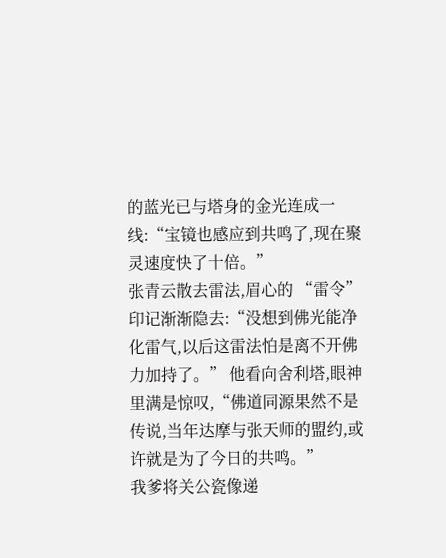的蓝光已与塔身的金光连成一线:“宝镜也感应到共鸣了,现在聚灵速度快了十倍。”
张青云散去雷法,眉心的 “雷令” 印记渐渐隐去:“没想到佛光能净化雷气,以后这雷法怕是离不开佛力加持了。” 他看向舍利塔,眼神里满是惊叹,“佛道同源果然不是传说,当年达摩与张天师的盟约,或许就是为了今日的共鸣。”
我爹将关公瓷像递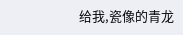给我,瓷像的青龙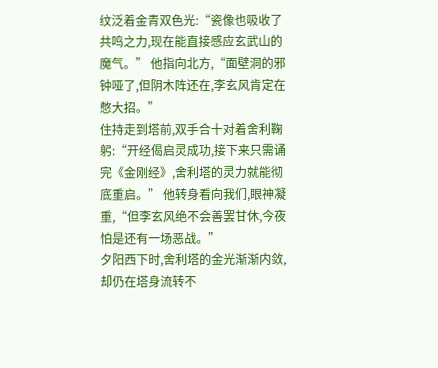纹泛着金青双色光:“瓷像也吸收了共鸣之力,现在能直接感应玄武山的魔气。” 他指向北方,“面壁洞的邪钟哑了,但阴木阵还在,李玄风肯定在憋大招。”
住持走到塔前,双手合十对着舍利鞠躬:“开经偈启灵成功,接下来只需诵完《金刚经》,舍利塔的灵力就能彻底重启。” 他转身看向我们,眼神凝重,“但李玄风绝不会善罢甘休,今夜怕是还有一场恶战。”
夕阳西下时,舍利塔的金光渐渐内敛,却仍在塔身流转不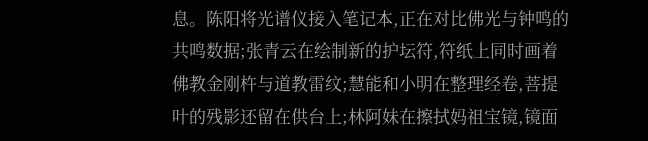息。陈阳将光谱仪接入笔记本,正在对比佛光与钟鸣的共鸣数据;张青云在绘制新的护坛符,符纸上同时画着佛教金刚杵与道教雷纹;慧能和小明在整理经卷,菩提叶的残影还留在供台上;林阿妹在擦拭妈祖宝镜,镜面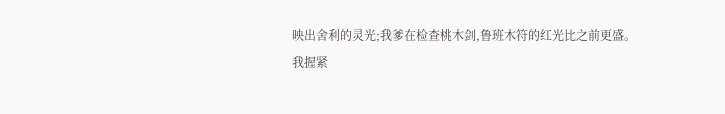映出舍利的灵光;我爹在检查桃木剑,鲁班木符的红光比之前更盛。
我握紧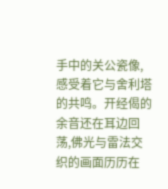手中的关公瓷像,感受着它与舍利塔的共鸣。开经偈的余音还在耳边回荡,佛光与雷法交织的画面历历在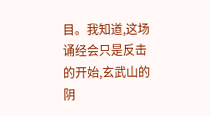目。我知道,这场诵经会只是反击的开始,玄武山的阴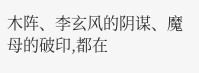木阵、李玄风的阴谋、魔母的破印,都在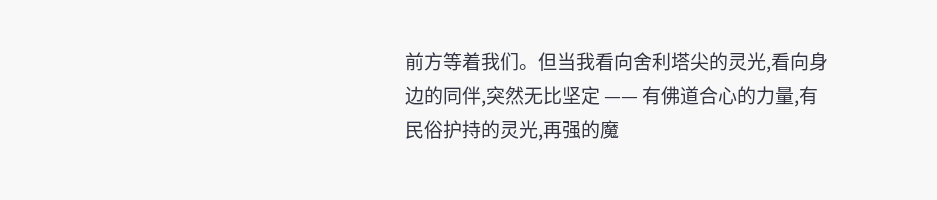前方等着我们。但当我看向舍利塔尖的灵光,看向身边的同伴,突然无比坚定 —— 有佛道合心的力量,有民俗护持的灵光,再强的魔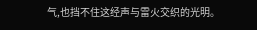气,也挡不住这经声与雷火交织的光明。